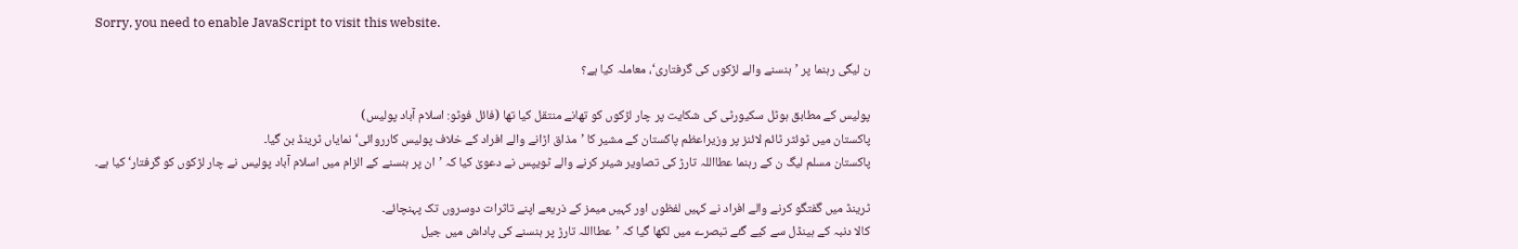Sorry, you need to enable JavaScript to visit this website.

ن لیگی رہنما پر ’ہنسنے والے لڑکوں کی گرفتاری‘، معاملہ کیا ہے؟

پولیس کے مطابق ہوٹل سکیورٹی کی شکایت پر چار لڑکوں کو تھانے منتقل کیا تھا (فائل فوٹو: اسلام آباد پولیس)
پاکستان میں ٹوئٹر ٹائم لائنز پر وزیراعظم پاکستان کے مشیر کا ’مذاق اڑانے والے افراد کے خلاف پولیس کارروائی‘ نمایاں ٹرینڈ بن گیا۔
پاکستان مسلم لیگ ن کے رہنما عطااللہ تارڑ کی تصاویر شیئر کرنے والے ٹویپس نے دعویٰ کیا کہ ’ان پر ہنسنے کے الزام میں اسلام آباد پولیس نے چار لڑکوں کو گرفتار‘ کیا ہے۔

ٹرینڈ میں گفتگو کرنے والے افراد نے کہیں لفظوں اور کہیں میمز کے ذریعے اپنے تاثرات دوسروں تک پہنچائے۔
کالا دنبہ کے ہینڈل سے کیے گئے تبصرے میں لکھا گیا کہ ’عطااللہ تارڑ پر ہنسنے کی پاداش میں جیل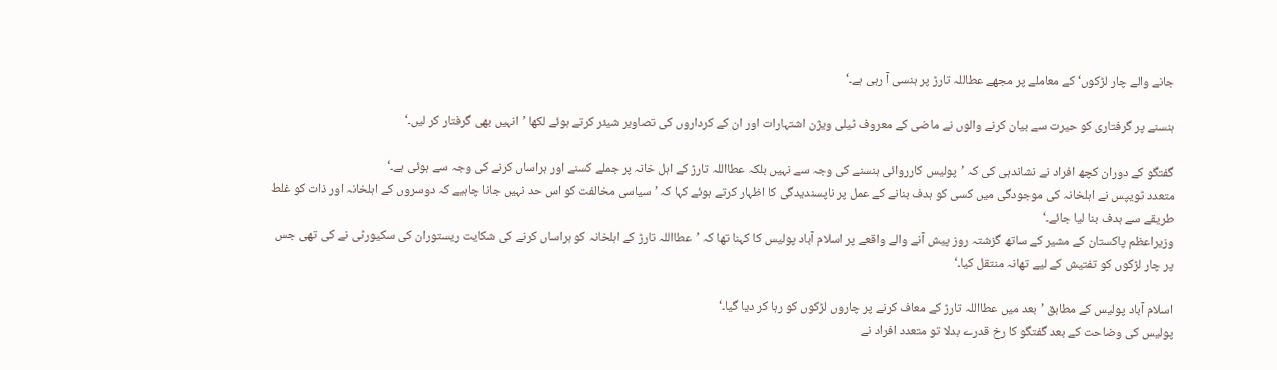جانے والے چار لڑکوں‘ کے معاملے پر مجھے عطاللہ تارڑ پر ہنسی آ رہی ہے۔‘

ہنسنے پر گرفتاری کو حیرت سے بیان کرنے والوں نے ماضی کے معروف ٹیلی ویژن اشتہارات اور ان کے کرداروں کی تصاویر شیئر کرتے ہوئے لکھا ’انہیں بھی گرفتار کر لیں۔‘

گفتگو کے دوران کچھ افراد نے نشاندہی کی کہ ’پولیس کارروائی ہنسنے کی وجہ سے نہیں بلکہ عطااللہ تارڑ کے اہل خانہ پر جملے کسنے اور ہراساں کرنے کی وجہ سے ہوئی ہے۔‘
متعدد ٹویپس نے اہلخانہ کی موجودگی میں کسی کو ہدف بنانے کے عمل پر ناپسندیدگی کا اظہار کرتے ہوئے کہا کہ ’سیاسی مخالفت کو اس حد نہیں جانا چاہیے کہ دوسروں کے اہلخانہ اور ذات کو غلط طریقے سے ہدف بنا لیا جائے۔‘
وزیراعظم پاکستان کے مشیر کے ساتھ گزشتہ روز پیش آنے والے واقعے پر اسلام آباد پولیس کا کہنا تھا کہ ’عطااللہ تارڑ کے اہلخانہ کو ہراساں کرنے کی شکایت ریستوران کی سکیورٹی نے کی تھی جس پر چار لڑکوں کو تفتیش کے لیے تھانہ منتقل کیا۔‘

اسلام آباد پولیس کے مطابق ’بعد میں عطااللہ تارڑ کے معاف کرنے پر چاروں لڑکوں کو رہا کر دیا گیا۔‘
پولیس کی وضاحت کے بعد گفتگو کا رخ قدرے بدلا تو متعدد افراد نے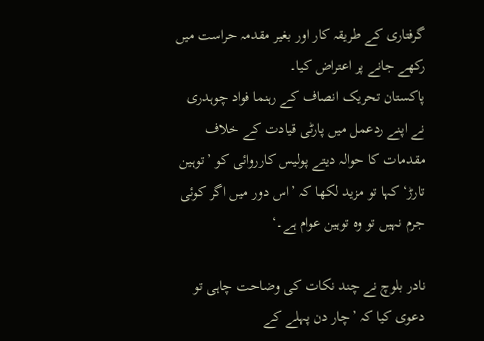گرفتاری کے طریقہ کار اور بغیر مقدمہ حراست میں رکھے جانے پر اعتراض کیا۔
پاکستان تحریک انصاف کے رہنما فواد چوہدری نے اپنے ردعمل میں پارٹی قیادت کے خلاف مقدمات کا حوالہ دیتے پولیس کارروائی کو ’توہین تارڑ‘ کہا تو مزید لکھا کہ ’اس دور میں اگر کوئی جرم نہیں تو وہ توہین عوام ہے۔‘

نادر بلوچ نے چند نکات کی وضاحت چاہی تو دعوی کیا کہ ’چار دن پہلے کے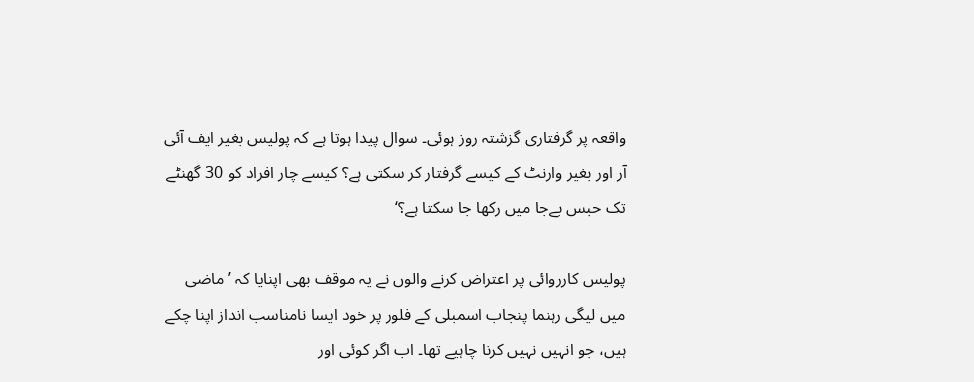واقعہ پر گرفتاری گزشتہ روز ہوئی۔ سوال پیدا ہوتا ہے کہ پولیس بغیر ایف آئی آر اور بغیر وارنٹ کے کیسے گرفتار کر سکتی ہے؟ کیسے چار افراد کو 30 گھنٹے تک حبس بےجا میں رکھا جا سکتا ہے؟‘

پولیس کارروائی پر اعتراض کرنے والوں نے یہ موقف بھی اپنایا کہ ’ماضی میں لیگی رہنما پنجاب اسمبلی کے فلور پر خود ایسا نامناسب انداز اپنا چکے ہیں، جو انہیں نہیں کرنا چاہیے تھا۔ اب اگر کوئی اور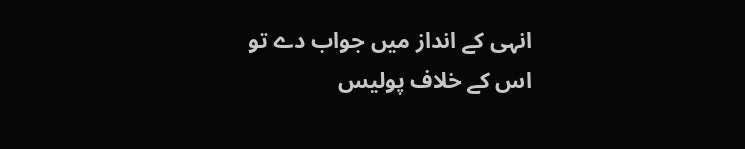انہی کے انداز میں جواب دے تو اس کے خلاف پولیس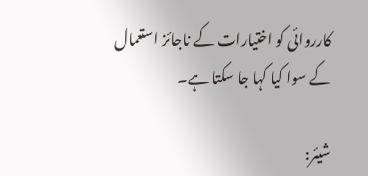کارروائی کو اختیارات کے ناجائز استعمال کے سوا کیا کہا جا سکتا ہے۔

شیئر: